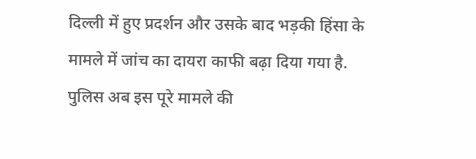दिल्ली में हुए प्रदर्शन और उसके बाद भड़की हिंसा के मामले में जांच का दायरा काफी बढ़ा दिया गया है. पुलिस अब इस पूरे मामले की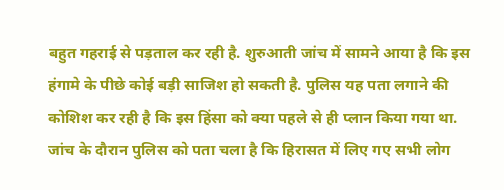बहुत गहराई से पड़ताल कर रही है. शुरुआती जांच में सामने आया है कि इस हंगामे के पीछे कोई बड़ी साजिश हो सकती है. पुलिस यह पता लगाने की कोशिश कर रही है कि इस हिंसा को क्या पहले से ही प्लान किया गया था.
जांच के दौरान पुलिस को पता चला है कि हिरासत में लिए गए सभी लोग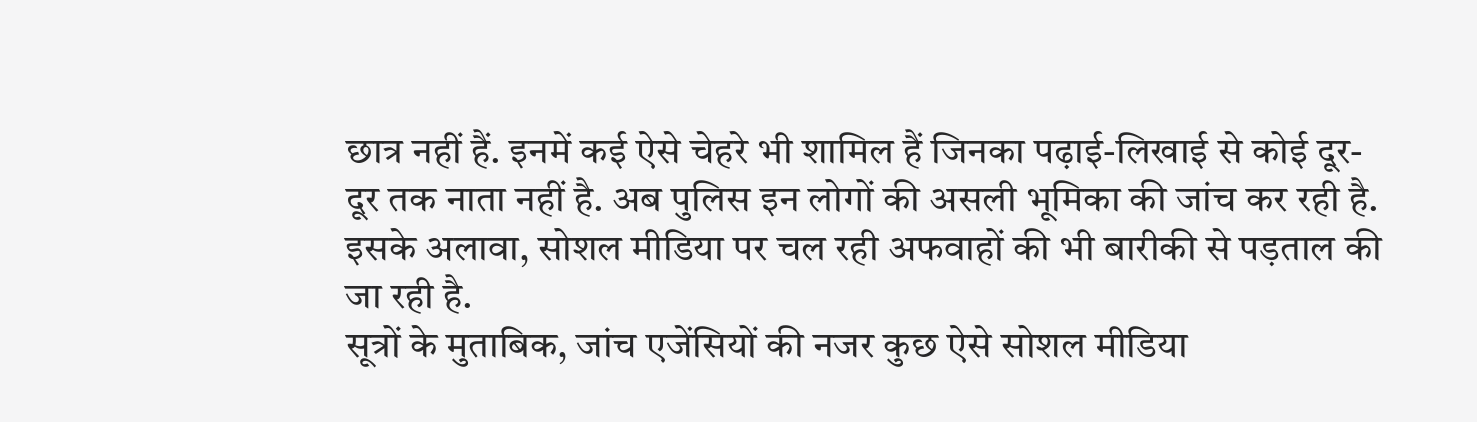छात्र नहीं हैं. इनमें कई ऐसे चेहरे भी शामिल हैं जिनका पढ़ाई-लिखाई से कोई दूर-दूर तक नाता नहीं है. अब पुलिस इन लोगों की असली भूमिका की जांच कर रही है. इसके अलावा, सोशल मीडिया पर चल रही अफवाहों की भी बारीकी से पड़ताल की जा रही है.
सूत्रों के मुताबिक, जांच एजेंसियों की नजर कुछ ऐसे सोशल मीडिया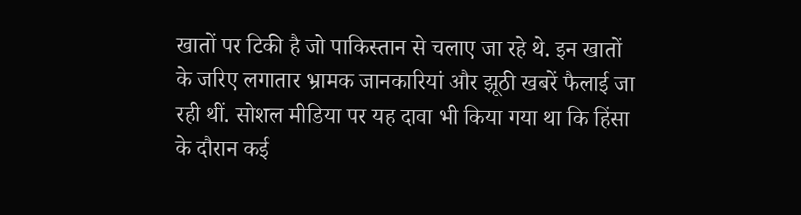खातों पर टिकी है जो पाकिस्तान से चलाए जा रहे थे. इन खातों के जरिए लगातार भ्रामक जानकारियां और झूठी खबरें फैलाई जा रही थीं. सोशल मीडिया पर यह दावा भी किया गया था कि हिंसा के दौरान कई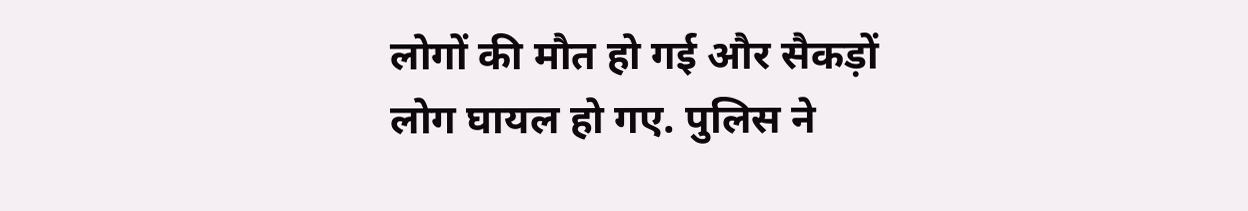लोगों की मौत हो गई और सैकड़ों लोग घायल हो गए. पुलिस ने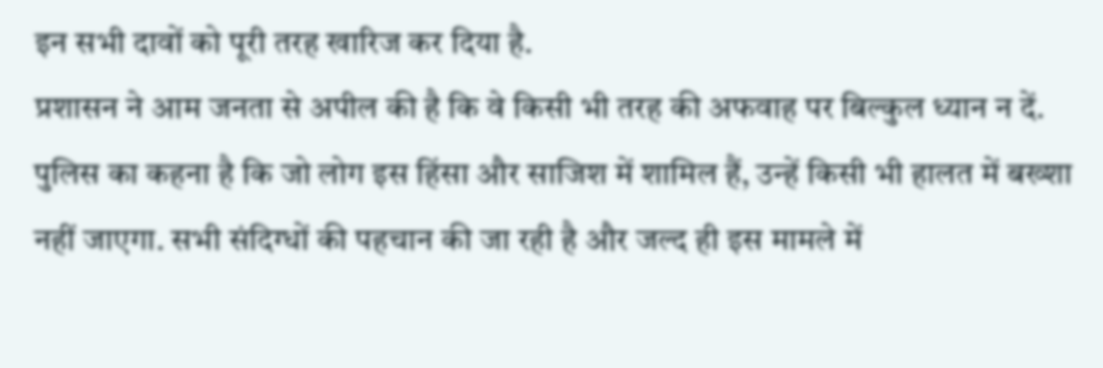इन सभी दावों को पूरी तरह खारिज कर दिया है.
प्रशासन ने आम जनता से अपील की है कि वे किसी भी तरह की अफवाह पर बिल्कुल ध्यान न दें. पुलिस का कहना है कि जो लोग इस हिंसा और साजिश में शामिल हैं, उन्हें किसी भी हालत में बख्शा नहीं जाएगा. सभी संदिग्धों की पहचान की जा रही है और जल्द ही इस मामले में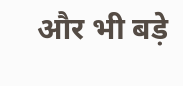और भी बड़े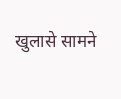खुलासे सामने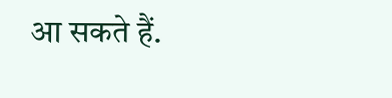आ सकते हैं.